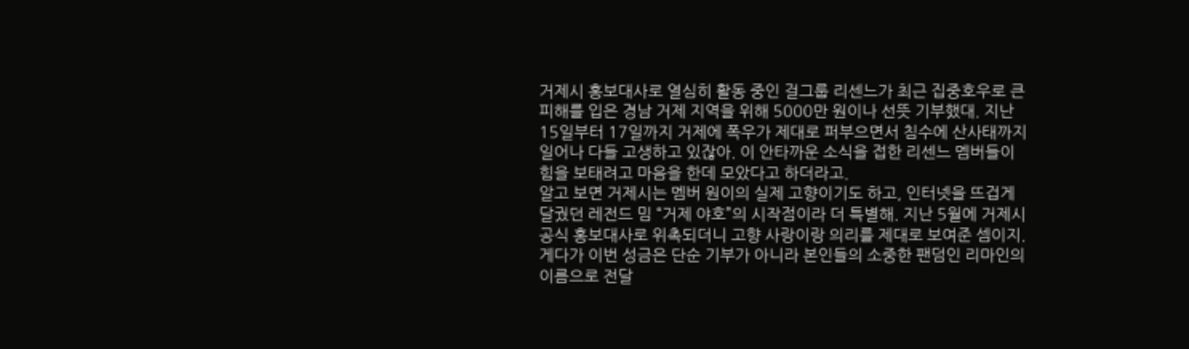거제시 홍보대사로 열심히 활동 중인 걸그룹 리센느가 최근 집중호우로 큰 피해를 입은 경남 거제 지역을 위해 5000만 원이나 선뜻 기부했대. 지난 15일부터 17일까지 거제에 폭우가 제대로 퍼부으면서 침수에 산사태까지 일어나 다들 고생하고 있잖아. 이 안타까운 소식을 접한 리센느 멤버들이 힘을 보태려고 마음을 한데 모았다고 하더라고.
알고 보면 거제시는 멤버 원이의 실제 고향이기도 하고, 인터넷을 뜨겁게 달궜던 레전드 밈 “거제 야호”의 시작점이라 더 특별해. 지난 5월에 거제시 공식 홍보대사로 위촉되더니 고향 사랑이랑 의리를 제대로 보여준 셈이지. 게다가 이번 성금은 단순 기부가 아니라 본인들의 소중한 팬덤인 리마인의 이름으로 전달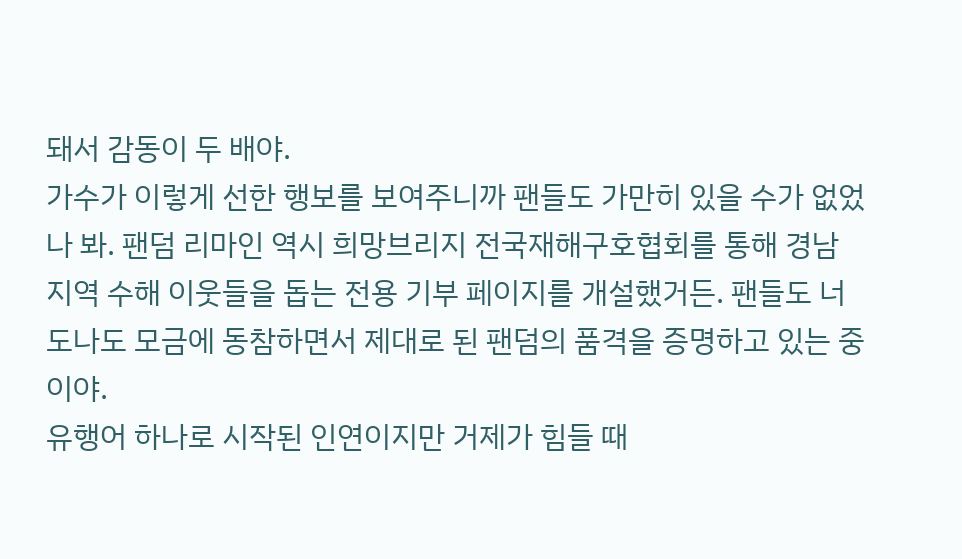돼서 감동이 두 배야.
가수가 이렇게 선한 행보를 보여주니까 팬들도 가만히 있을 수가 없었나 봐. 팬덤 리마인 역시 희망브리지 전국재해구호협회를 통해 경남 지역 수해 이웃들을 돕는 전용 기부 페이지를 개설했거든. 팬들도 너도나도 모금에 동참하면서 제대로 된 팬덤의 품격을 증명하고 있는 중이야.
유행어 하나로 시작된 인연이지만 거제가 힘들 때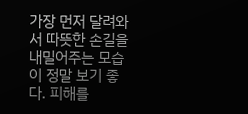가장 먼저 달려와서 따뜻한 손길을 내밀어주는 모습이 정말 보기 좋다. 피해를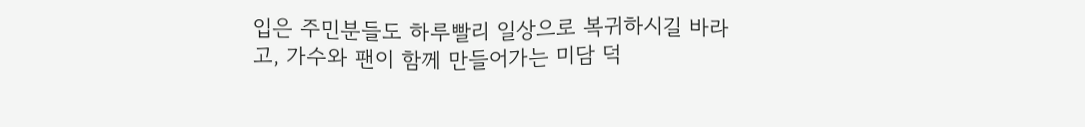입은 주민분들도 하루빨리 일상으로 복귀하시길 바라고, 가수와 팬이 함께 만들어가는 미담 덕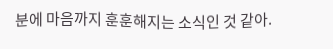분에 마음까지 훈훈해지는 소식인 것 같아.